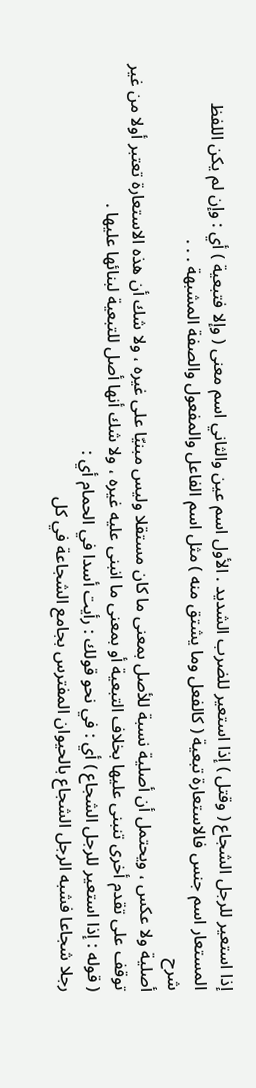إذا استعير للرجل الشجاع ( وقتل ) إذا استعير للضرب الشديد . الأول اسم عين والثاني اسم معنى ( وإلا فتبعية ) أي : وإن لم يكن اللفظ المستعار اسم جنس فالاستعارة تبعية ( كالفعل وما يشتق منه ) مثل اسم الفاعل والمفعول والصفة المشبهة . . .
شرح
أصلية ولا عكس ، ويحتمل أن أصلية نسبة للأصل بمعنى ما كان مستقلا وليس مبنيّا على غيره ، ولا شك أن هذه الاستعارة تعتبر أولا من غير توقف على تقدم أخرى تنبنى عليها بخلاف التبعية أو بمعنى ما انبنى عليه غيره ، ولا شك أنها أصل للتبعية لبنائها عليها .
( قوله : إذا استعير للرجل الشجاع ) أي : في نحو قولك : رأيت أسدا في الحمام أي :
رجلا شجاعا فشبه الرجل الشجاع بالحيوان المفترس بجامع الشجاعة في كل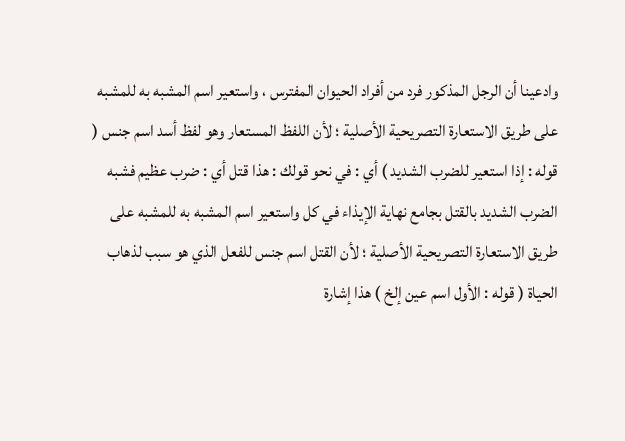وادعينا أن الرجل المذكور فرد من أفراد الحيوان المفترس ، واستعير اسم المشبه به للمشبه على طريق الاستعارة التصريحية الأصلية ؛ لأن اللفظ المستعار وهو لفظ أسد اسم جنس ( قوله : إذا استعير للضرب الشديد ) أي : في نحو قولك : هذا قتل أي : ضرب عظيم فشبه الضرب الشديد بالقتل بجامع نهاية الإيذاء في كل واستعير اسم المشبه به للمشبه على طريق الاستعارة التصريحية الأصلية ؛ لأن القتل اسم جنس للفعل الذي هو سبب لذهاب الحياة ( قوله : الأول اسم عين إلخ ) هذا إشارة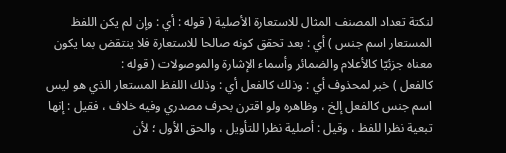لنكتة تعداد المصنف المثال للاستعارة الأصلية ( قوله : أي : وإن لم يكن اللفظ المستعار اسم جنس ) أي : بعد تحقق كونه صالحا للاستعارة فلا ينتقض بما يكون معناه جزئيّا كالأعلام والضمائر وأسماء الإشارة والموصولات ( قوله :
كالفعل ) خبر لمحذوف أي : وذلك كالفعل أي : وذلك اللفظ المستعار الذي هو ليس اسم جنس كالفعل إلخ ، وظاهره ولو اقترن بحرف مصدري وفيه خلاف ، فقيل : إنها تبعية نظرا للفظ ، وقيل : أصلية نظرا للتأويل ، والحق الأول ؛ لأن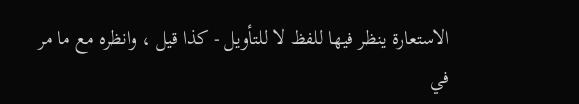الاستعارة ينظر فيها للفظ لا للتأويل - كذا قيل ، وانظره مع ما مر في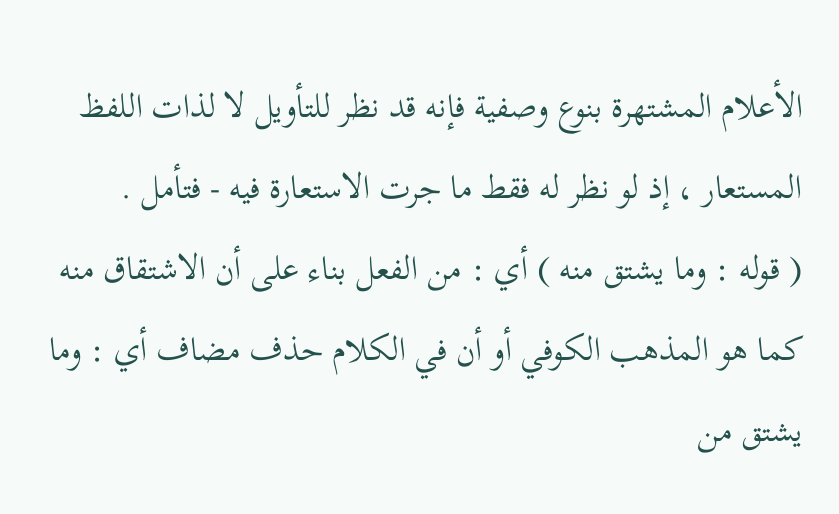الأعلام المشتهرة بنوع وصفية فإنه قد نظر للتأويل لا لذات اللفظ المستعار ، إذ لو نظر له فقط ما جرت الاستعارة فيه - فتأمل .
( قوله : وما يشتق منه ) أي : من الفعل بناء على أن الاشتقاق منه كما هو المذهب الكوفي أو أن في الكلام حذف مضاف أي : وما يشتق من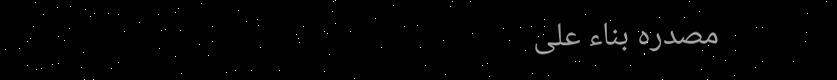مصدره بناء على